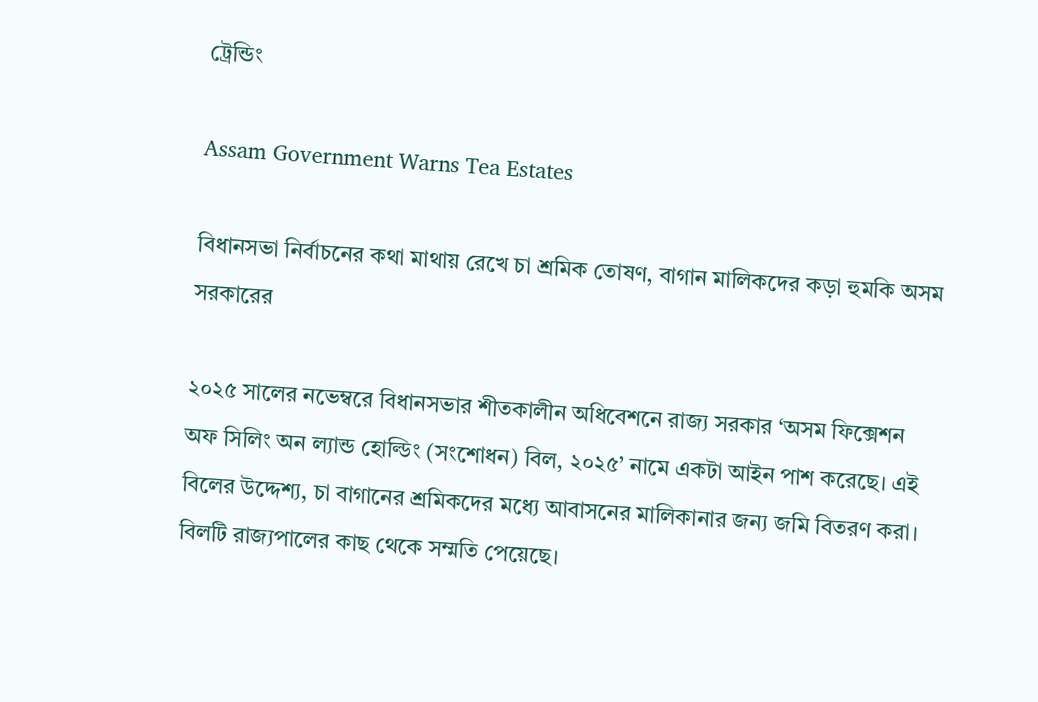ট্রেন্ডিং

Assam Government Warns Tea Estates

বিধানসভা নির্বাচনের কথা মাথায় রেখে চা শ্রমিক তোষণ, বাগান মালিকদের কড়া হুমকি অসম সরকারের

২০২৫ সালের নভেম্বরে বিধানসভার শীতকালীন অধিবেশনে রাজ্য সরকার ‘অসম ফিক্সেশন অফ সিলিং অন ল্যান্ড হোল্ডিং (সংশোধন) বিল, ২০২৫’ নামে একটা আইন পাশ করেছে। এই বিলের উদ্দেশ্য, চা বাগানের শ্রমিকদের মধ্যে আবাসনের মালিকানার জন্য জমি বিতরণ করা। বিলটি রাজ্যপালের কাছ থেকে সম্মতি পেয়েছে।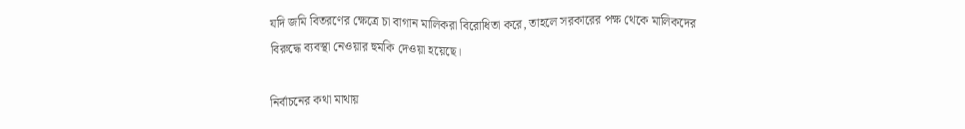যদি জমি বিতরণের ক্ষেত্রে চা বাগান মালিকরা বিরোধিতা করে, তাহলে সরকারের পক্ষ থেকে মালিকদের বিরুদ্ধে ব্যবস্থা নেওয়ার হুমকি দেওয়া হয়েছে।

নির্বাচনের কথা মাথায়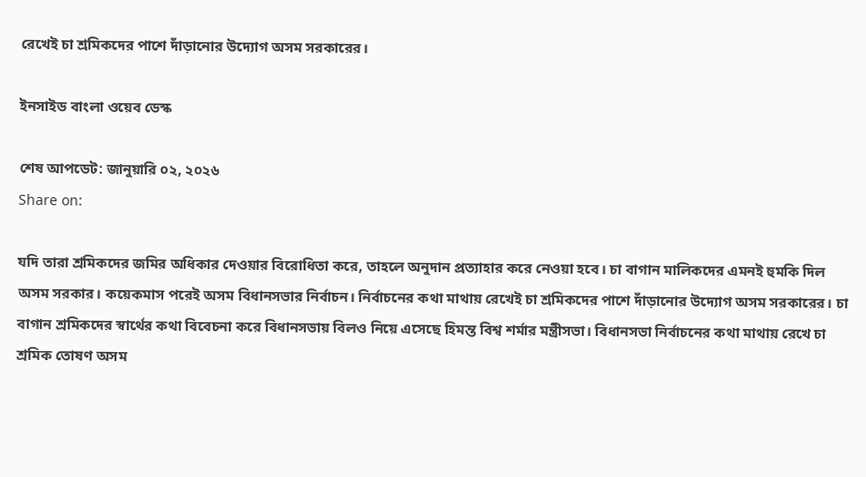রেখেই চা শ্রমিকদের পাশে দাঁড়ানোর উদ্যোগ অসম সরকারের।

ইনসাইড বাংলা ওয়েব ডেস্ক

শেষ আপডেট: জানুয়ারি ০২, ২০২৬
Share on:

যদি তারা ‌শ্রমিকদের জমির অধিকার দেওয়ার বিরোধিতা করে, তাহলে অনুদান প্রত্যাহার করে নেওয়া হবে। চা বাগান মালিকদের এমনই হুমকি দিল অসম সরকার। কয়েকমাস পরেই অসম বিধানসভার নির্বাচন। নির্বাচনের কথা মাথায় রেখেই চা শ্রমিকদের পাশে দাঁড়ানোর উদ্যোগ অসম সরকারের। চা বাগান শ্রমিকদের স্বার্থের কথা বিবেচনা করে বিধানসভায় বিলও নিয়ে এসেছে হিমন্ত বিশ্ব শর্মার মন্ত্রীসভা। বিধানসভা নির্বাচনের কথা মাথায় রেখে চা শ্রমিক তোষণ অসম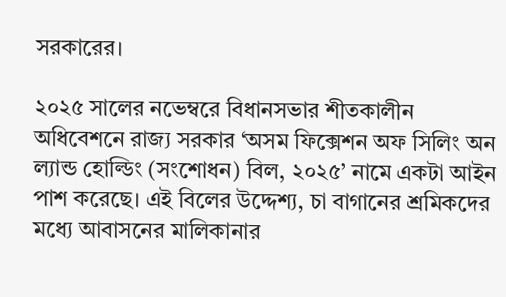সরকারের।

২০২৫ সালের নভেম্বরে বিধানসভার শীতকালীন অধিবেশনে রাজ্য সরকার ‘অসম ফিক্সেশন অফ সিলিং অন ল্যান্ড হোল্ডিং (সংশোধন) বিল, ২০২৫’ নামে একটা আইন পাশ করেছে। এই বিলের উদ্দেশ্য, চা বাগানের শ্রমিকদের মধ্যে আবাসনের মালিকানার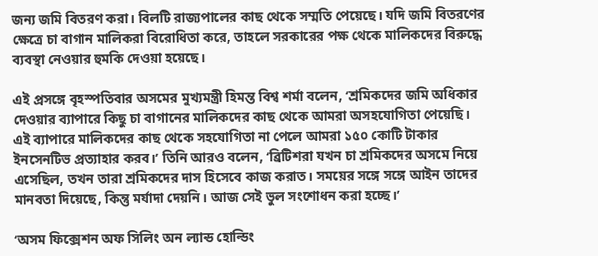জন্য জমি বিতরণ করা। বিলটি রাজ্যপালের কাছ থেকে সম্মতি পেয়েছে। যদি জমি বিতরণের ক্ষেত্রে চা বাগান মালিকরা বিরোধিতা করে, তাহলে সরকারের পক্ষ থেকে মালিকদের বিরুদ্ধে ব্যবস্থা নেওয়ার হুমকি দেওয়া হয়েছে।

এই প্রসঙ্গে বৃহস্পতিবার অসমের মুখ্যমন্ত্রী হিমন্ত বিশ্ব শর্মা বলেন, ‘শ্রমিকদের জমি অধিকার দেওয়ার ব্যাপারে ‌কিছু চা বাগানের মালিকদের কাছ থেকে আমরা অসহযোগিতা পেয়েছি। এই ব্যাপারে মালিকদের কাছ থেকে সহযোগিতা না পেলে আমরা ১৫০ কোটি টাকার ইনসেনটিভ প্রত্যাহার করব।’ তিনি আরও বলেন, ‘ব্রিটিশরা যখন চা শ্রমিকদের অসমে নিয়ে এসেছিল, তখন তারা শ্রমিকদের দাস হিসেবে কাজ করাত। সময়ের সঙ্গে সঙ্গে আইন তাদের মানবতা দিয়েছে, কিন্তু মর্যাদা দেয়নি। আজ সেই ভুল সংশোধন করা হচ্ছে।’

‘অসম ফিক্সেশন অফ সিলিং অন ল্যান্ড হোল্ডিং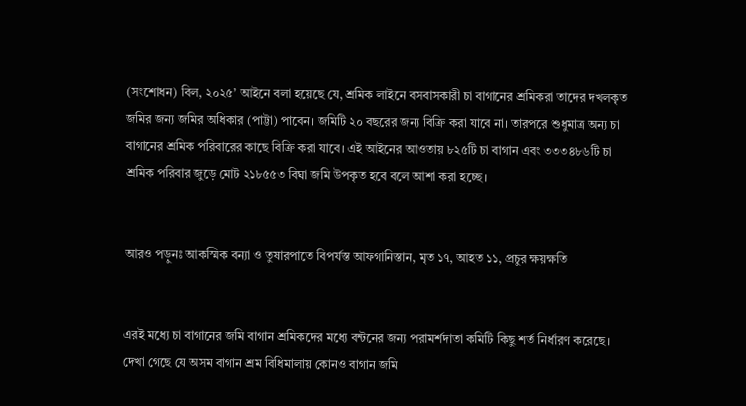(সংশোধন) বিল, ২০২৫’ আইনে বলা হয়েছে যে, শ্রমিক লাইনে বসবাসকারী চা বাগানের শ্রমিকরা তাদের দখলকৃত জমির জন্য জমির অধিকার (পাট্টা) পাবেন। জমিটি ২০ বছরের জন্য বিক্রি করা যাবে না। তারপরে শুধুমাত্র অন্য চা বাগানের শ্রমিক পরিবারের কাছে বিক্রি করা যাবে। এই আইনের আওতায় ৮২৫টি চা বাগান এবং ৩৩৩৪৮৬টি চা শ্রমিক পরিবার জুড়ে মোট ২১৮৫৫৩ বিঘা জমি উপকৃত হবে বলে আশা করা হচ্ছে।


আরও পড়ুনঃ ‌আকস্মিক বন্যা ও তুষারপাতে বিপর্যস্ত আফগানিস্তান, মৃত ১৭, আহত ১১, প্রচুর ক্ষয়ক্ষতি


এরই মধ্যে চা বাগানের জমি বাগান শ্রমিকদের মধ্যে বন্টনের জন্য পরামর্শদাতা কমিটি কিছু শর্ত নির্ধারণ করেছে। দেখা গেছে যে অসম বাগান শ্রম বিধিমালায় কোনও বাগান জমি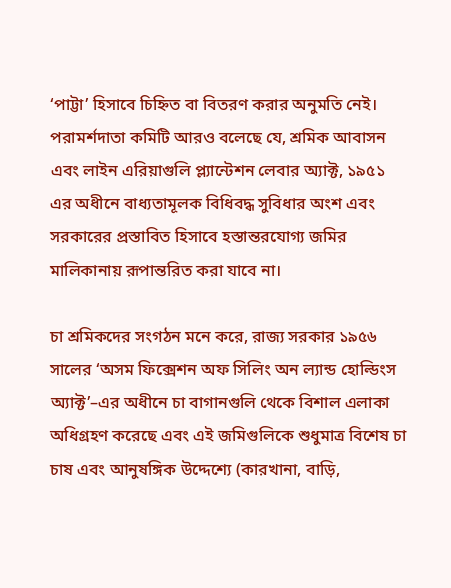‘পাট্টা’ হিসাবে চিহ্নিত বা বিতরণ করার অনুমতি নেই। পরামর্শদাতা কমিটি আরও বলেছে যে, শ্রমিক আবাসন এবং লাইন এরিয়াগুলি প্ল্যান্টেশন লেবার অ্যাক্ট, ১৯৫১ এর অধীনে বাধ্যতামূলক বিধিবদ্ধ সুবিধার অংশ এবং সরকারের প্রস্তাবিত হিসাবে হস্তান্তরযোগ্য জমির মালিকানায় রূপান্তরিত করা যাবে না।

চা শ্রমিকদের সংগঠন মনে করে, রাজ্য সরকার ১৯৫৬ সালের ‘অসম ফিক্সেশন অফ সিলিং অন ল্যান্ড হোল্ডিংস অ্যাক্ট’–এর অধীনে চা বাগানগুলি থেকে বিশাল এলাকা অধিগ্রহণ করেছে এবং এই জমিগুলিকে শুধুমাত্র বিশেষ চা চাষ এবং আনুষঙ্গিক উদ্দেশ্যে (কারখানা, বাড়ি,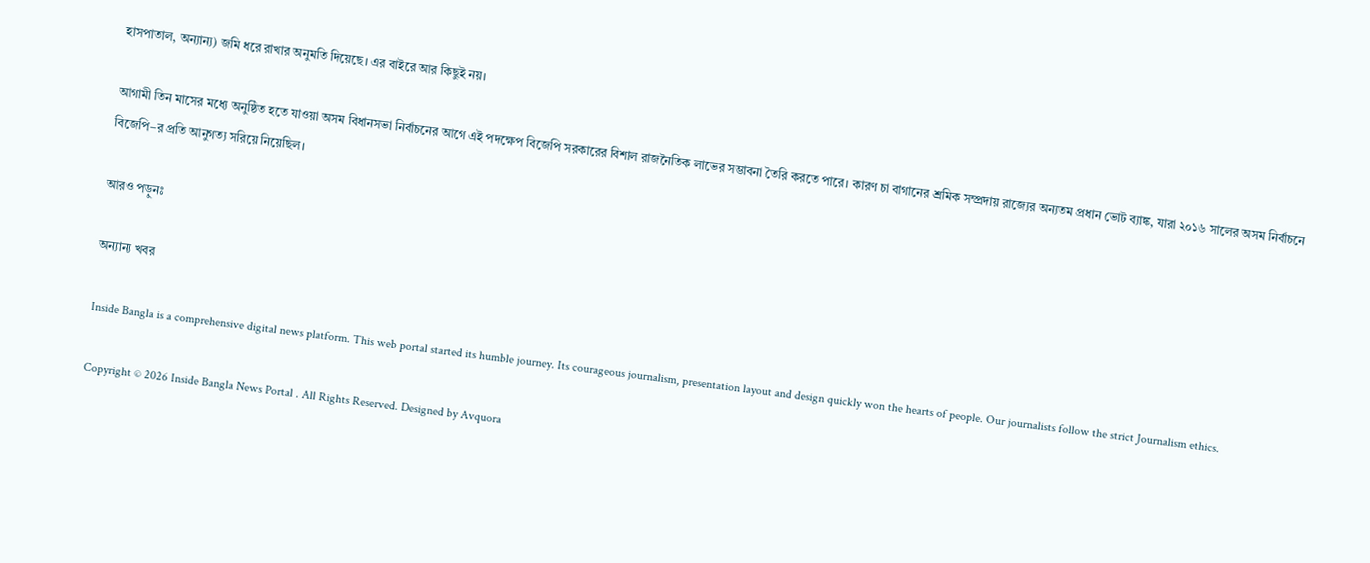হাসপাতাল, অন্যান্য) জমি ধরে রাখার অনুমতি দিয়েছে। এর বাইরে আর কিছুই নয়।

আগামী তিন মাসের মধ্যে অনুষ্ঠিত হতে যাওয়া অসম বিধানসভা নির্বাচনের আগে এই পদক্ষেপ বিজেপি সরকারের বিশাল রাজনৈতিক লাভের সম্ভাবনা তৈরি করতে পারে। কারণ চা বাগানের শ্রমিক সম্প্রদায় রাজ্যের অন্যতম প্রধান ভোট ব্যাঙ্ক, যারা ২০১৬ সালের অসম নির্বাচনে বিজেপি–র প্রতি আনুগত্য সরিয়ে নিয়েছিল।

আরও পড়ুনঃ

অন্যান্য খবর

Inside Bangla is a comprehensive digital news platform. This web portal started its humble journey. Its courageous journalism, presentation layout and design quickly won the hearts of people. Our journalists follow the strict Journalism ethics.

Copyright © 2026 Inside Bangla News Portal . All Rights Reserved. Designed by Avquora